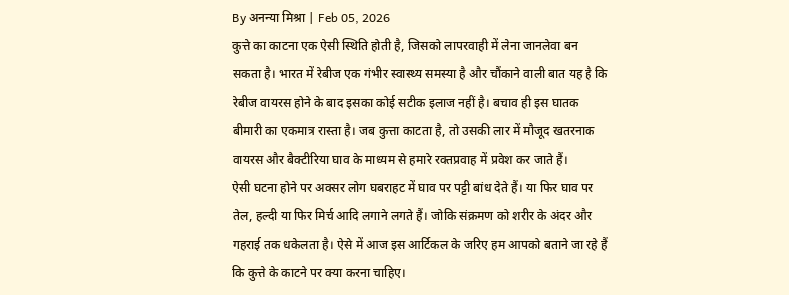By अनन्या मिश्रा | Feb 05, 2026
कुत्ते का काटना एक ऐसी स्थिति होती है, जिसको लापरवाही में लेना जानलेवा बन सकता है। भारत में रेबीज एक गंभीर स्वास्थ्य समस्या है और चौंकाने वाली बात यह है कि रेबीज वायरस होने के बाद इसका कोई सटीक इलाज नहीं है। बचाव ही इस घातक बीमारी का एकमात्र रास्ता है। जब कुत्ता काटता है, तो उसकी लार में मौजूद खतरनाक वायरस और बैक्टीरिया घाव के माध्यम से हमारे रक्तप्रवाह में प्रवेश कर जाते हैं।
ऐसी घटना होने पर अक्सर लोग घबराहट में घाव पर पट्टी बांध देते हैं। या फिर घाव पर तेल, हल्दी या फिर मिर्च आदि लगाने लगते हैं। जोकि संक्रमण को शरीर के अंदर और गहराई तक धकेलता है। ऐसे में आज इस आर्टिकल के जरिए हम आपको बताने जा रहे हैं कि कुत्ते के काटने पर क्या करना चाहिए।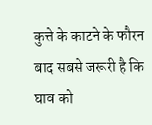कुत्ते के काटने के फौरन बाद सबसे जरूरी है कि घाव को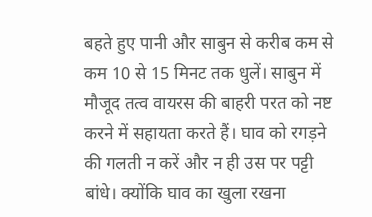बहते हुए पानी और साबुन से करीब कम से कम 10 से 15 मिनट तक धुलें। साबुन में मौजूद तत्व वायरस की बाहरी परत को नष्ट करने में सहायता करते हैं। घाव को रगड़ने की गलती न करें और न ही उस पर पट्टी बांधे। क्योंकि घाव का खुला रखना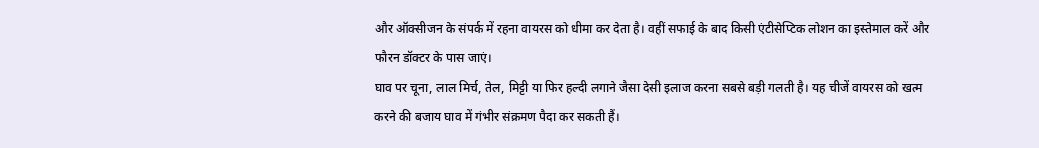और ऑक्सीजन के संपर्क में रहना वायरस को धीमा कर देता है। वहीं सफाई के बाद किसी एंटीसेप्टिक लोशन का इस्तेमाल करें और फौरन डॉक्टर के पास जाएं।
घाव पर चूना, लाल मिर्च, तेल, मिट्टी या फिर हल्दी लगाने जैसा देसी इलाज करना सबसे बड़ी गलती है। यह चीजें वायरस को खत्म करने की बजाय घाव में गंभीर संक्रमण पैदा कर सकती हैं।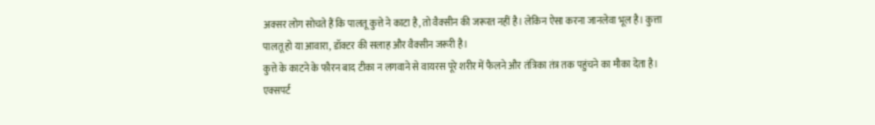अक्सर लोग सोचते हैं कि पालतू कुत्ते ने काटा है, तो वैक्सीन की जरूरत नहीं है। लेकिन ऐसा करना जानलेवा भूल है। कुत्ता पालतू हो या आवारा, डॉक्टर की सलाह और वैक्सीन जरूरी है।
कुत्ते के काटने के फौरन बाद टीका न लगवाने से वायरस पूरे शरीर में फैलने और तंत्रिका तंत्र तक पहुंचने का मौका देता है। एक्सपर्ट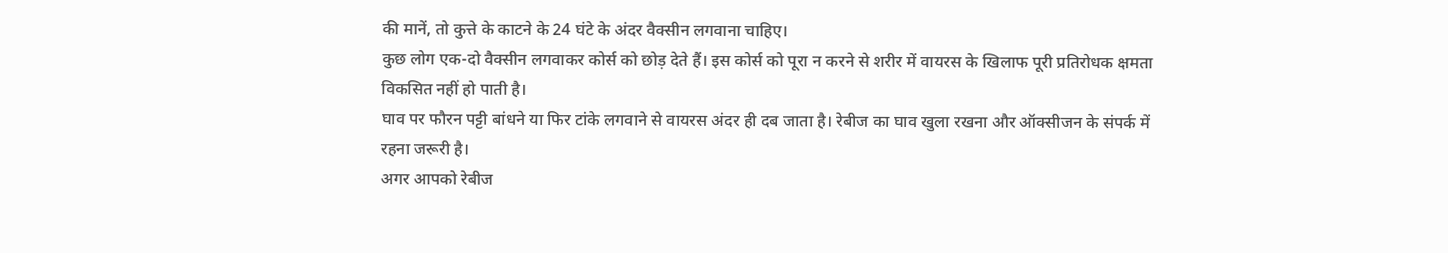की मानें, तो कुत्ते के काटने के 24 घंटे के अंदर वैक्सीन लगवाना चाहिए।
कुछ लोग एक-दो वैक्सीन लगवाकर कोर्स को छोड़ देते हैं। इस कोर्स को पूरा न करने से शरीर में वायरस के खिलाफ पूरी प्रतिरोधक क्षमता विकसित नहीं हो पाती है।
घाव पर फौरन पट्टी बांधने या फिर टांके लगवाने से वायरस अंदर ही दब जाता है। रेबीज का घाव खुला रखना और ऑक्सीजन के संपर्क में रहना जरूरी है।
अगर आपको रेबीज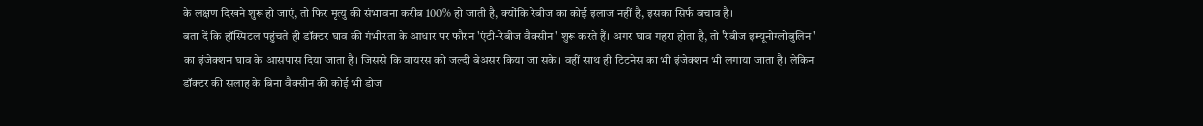के लक्षण दिखने शुरू हो जाएं, तो फिर मृत्यु की संभावना करीब 100% हो जाती है, क्योंकि रेबीज का कोई इलाज नहीं है, इसका सिर्फ बचाव है।
बता दें कि हॉस्पिटल पहुंचते ही डॉक्टर घाव की गंभीरता के आधार पर फौरन 'एंटी-रेबीज वैक्सीन' शुरू करते हैं। अगर घाव गहरा होता है, तो 'रेबीज इम्यूनोग्लोबुलिन' का इंजेक्शन घाव के आसपास दिया जाता है। जिससे कि वायरस को जल्दी बेअसर किया जा सके। वहीं साथ ही टिटनेस का भी इंजेक्शन भी लगाया जाता है। लेकिन डॉक्टर की सलाह के बिना वैक्सीन की कोई भी डोज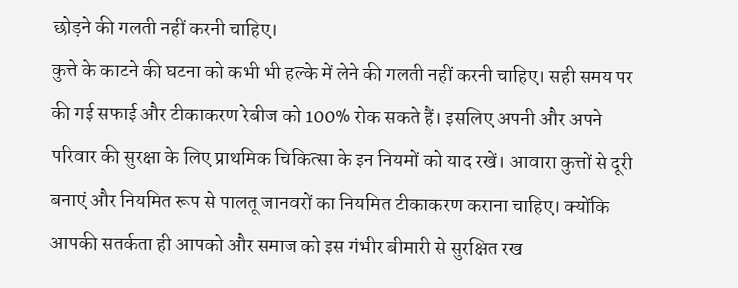छोड़ने की गलती नहीं करनी चाहिए।
कुत्ते के काटने की घटना को कभी भी हल्के में लेने की गलती नहीं करनी चाहिए। सही समय पर की गई सफाई और टीकाकरण रेबीज को 100% रोक सकते हैं। इसलिए अपनी और अपने परिवार की सुरक्षा के लिए प्राथमिक चिकित्सा के इन नियमों को याद रखें। आवारा कुत्तों से दूरी बनाएं और नियमित रूप से पालतू जानवरों का नियमित टीकाकरण कराना चाहिए। क्योंकि आपकी सतर्कता ही आपको और समाज को इस गंभीर बीमारी से सुरक्षित रख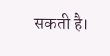सकती है।